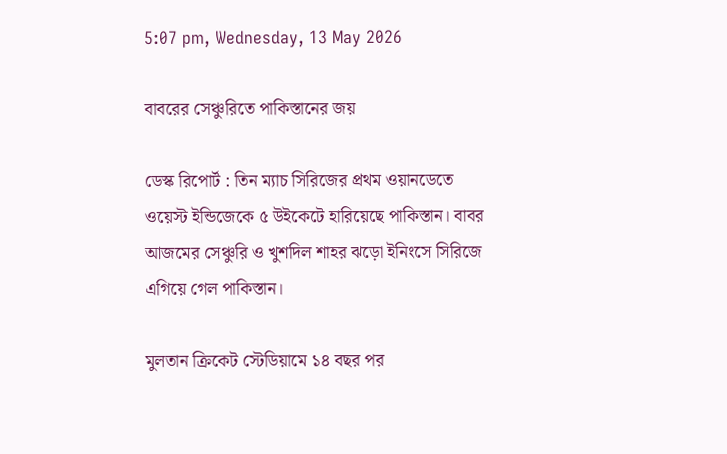5:07 pm, Wednesday, 13 May 2026

বাবরের সেঞ্চুরিতে পাকিস্তানের জয়

ডেস্ক রিপোর্ট : তিন ম্যাচ সিরিজের প্রথম ওয়ানডেতে ওয়েস্ট ইন্ডিজেকে ৫ উইকেটে হারিয়েছে পাকিস্তান। বাবর আজমের সেঞ্চুরি ও খুশদিল শাহর ঝড়ো ইনিংসে সিরিজে এগিয়ে গেল পাকিস্তান।

মুলতান ক্রিকেট স্টেডিয়ামে ১৪ বছর পর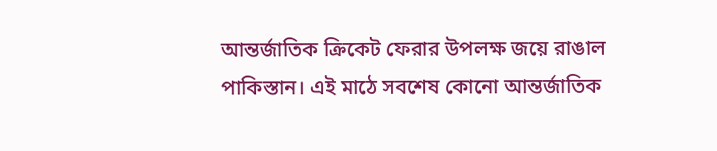আন্তর্জাতিক ক্রিকেট ফেরার উপলক্ষ জয়ে রাঙাল পাকিস্তান। এই মাঠে সবশেষ কোনো আন্তর্জাতিক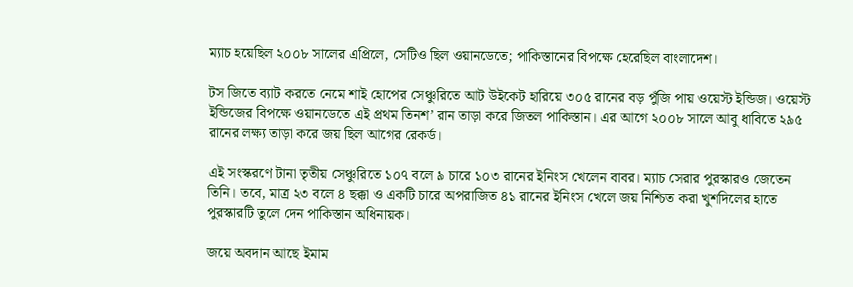ম্যাচ হয়েছিল ২০০৮ সালের এপ্রিলে, সেটিও ছিল ওয়ানডেতে; পাকিস্তানের বিপক্ষে হেরেছিল বাংলাদেশ।

টস জিতে ব্যাট করতে নেমে শাই হোপের সেঞ্চুরিতে আট উইকেট হারিয়ে ৩০৫ রানের বড় পুঁজি পায় ওয়েস্ট ইন্ডিজ। ওয়েস্ট ইন্ডিজের বিপক্ষে ওয়ানডেতে এই প্রথম তিনশ’ রান তাড়া করে জিতল পাকিস্তান। এর আগে ২০০৮ সালে আবু ধাবিতে ২৯৫ রানের লক্ষ্য তাড়া করে জয় ছিল আগের রেকর্ড।

এই সংস্করণে টানা তৃতীয় সেঞ্চুরিতে ১০৭ বলে ৯ চারে ১০৩ রানের ইনিংস খেলেন বাবর। ম্যাচ সেরার পুরস্কারও জেতেন তিনি। তবে, মাত্র ২৩ বলে ৪ ছক্কা ও একটি চারে অপরাজিত ৪১ রানের ইনিংস খেলে জয় নিশ্চিত করা খুশদিলের হাতে পুরস্কারটি তুলে দেন পাকিস্তান অধিনায়ক।

জয়ে অবদান আছে ইমাম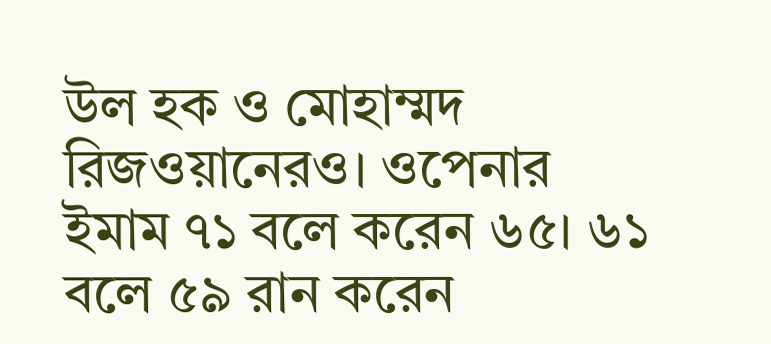উল হক ও মোহাম্মদ রিজওয়ানেরও। ওপেনার ইমাম ৭১ বলে করেন ৬৫। ৬১ বলে ৫৯ রান করেন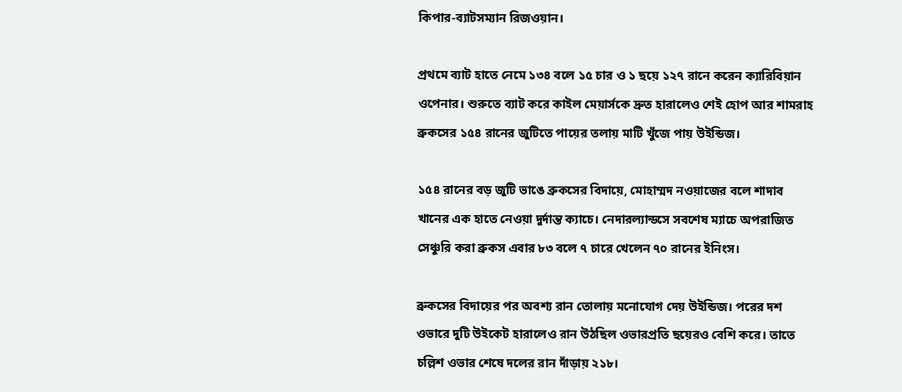কিপার-ব্যাটসম্যান রিজওয়ান।

প্রথমে ব্যাট হাতে নেমে ১৩৪ বলে ১৫ চার ও ১ ছয়ে ১২৭ রানে করেন ক্যারিবিয়ান ওপেনার। শুরুতে ব্যাট করে কাইল মেয়ার্সকে দ্রুত হারালেও শেই হোপ আর শামরাহ ব্রুকসের ১৫৪ রানের জুটিতে পায়ের তলায় মাটি খুঁজে পায় উইন্ডিজ।

১৫৪ রানের বড় জুটি ভাঙে ব্রুকসের বিদায়ে, মোহাম্মদ নওয়াজের বলে শাদাব খানের এক হাতে নেওয়া দুর্দান্ত ক্যাচে। নেদারল্যান্ডসে সবশেষ ম্যাচে অপরাজিত সেঞ্চুরি করা ব্রুকস এবার ৮৩ বলে ৭ চারে খেলেন ৭০ রানের ইনিংস।

ব্রুকসের বিদায়ের পর অবশ্য রান তোলায় মনোযোগ দেয় উইন্ডিজ। পরের দশ ওভারে দুটি উইকেট হারালেও রান উঠছিল ওভারপ্রতি ছয়েরও বেশি করে। তাতে চল্লিশ ওভার শেষে দলের রান দাঁড়ায় ২১৮।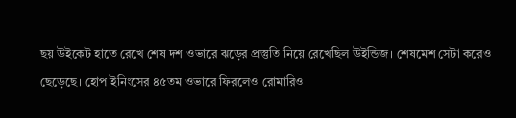ছয় উইকেট হাতে রেখে শেষ দশ ওভারে ঝড়ের প্রস্তুতি নিয়ে রেখেছিল উইন্ডিজ। শেষমেশ সেটা করেও ছেড়েছে। হোপ ইনিংসের ৪৫তম ওভারে ফিরলেও রোমারিও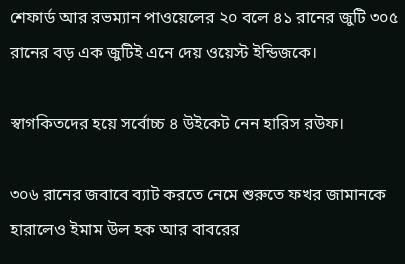শেফার্ড আর রভম্যান পাওয়েলের ২০ বলে ৪১ রানের জুটি ৩০৫ রানের বড় এক জুটিই এনে দেয় ওয়েস্ট ইন্ডিজকে।

স্বাগকিতদের হয়ে সর্বোচ্চ ৪ উইকেট নেন হারিস রউফ।

৩০৬ রানের জবাবে ব্যাট করতে নেমে শুরুতে ফখর জামানকে হারালেও ইমাম উল হক আর বাবরের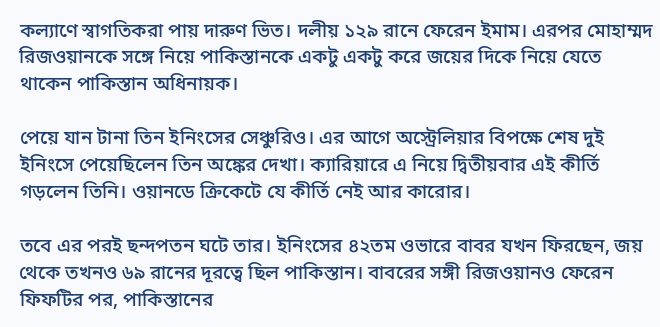কল্যাণে স্বাগতিকরা পায় দারুণ ভিত। দলীয় ১২৯ রানে ফেরেন ইমাম। এরপর মোহাম্মদ রিজওয়ানকে সঙ্গে নিয়ে পাকিস্তানকে একটু একটু করে জয়ের দিকে নিয়ে যেতে থাকেন পাকিস্তান অধিনায়ক।

পেয়ে যান টানা তিন ইনিংসের সেঞ্চুরিও। এর আগে অস্ট্রেলিয়ার বিপক্ষে শেষ দুই ইনিংসে পেয়েছিলেন তিন অঙ্কের দেখা। ক্যারিয়ারে এ নিয়ে দ্বিতীয়বার এই কীর্তি গড়লেন তিনি। ওয়ানডে ক্রিকেটে যে কীর্তি নেই আর কারোর।

তবে এর পরই ছন্দপতন ঘটে তার। ইনিংসের ৪২তম ওভারে বাবর যখন ফিরছেন, জয় থেকে তখনও ৬৯ রানের দূরত্বে ছিল পাকিস্তান। বাবরের সঙ্গী রিজওয়ানও ফেরেন ফিফটির পর, পাকিস্তানের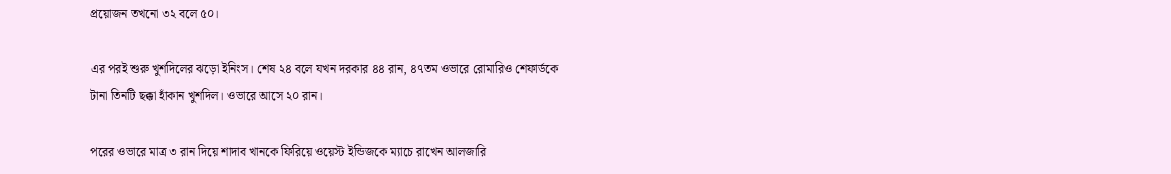প্রয়োজন তখনো ৩২ বলে ৫০।

এর পরই শুরু খুশদিলের ঝড়ো ইনিংস। শেষ ২৪ বলে যখন দরকার ৪৪ রান, ৪৭তম ওভারে রোমারিও শেফার্ডকে টানা তিনটি ছক্কা হাঁকান খুশদিল। ওভারে আসে ২০ রান।

পরের ওভারে মাত্র ৩ রান দিয়ে শাদাব খানকে ফিরিয়ে ওয়েস্ট ইন্ডিজকে ম্যাচে রাখেন আলজারি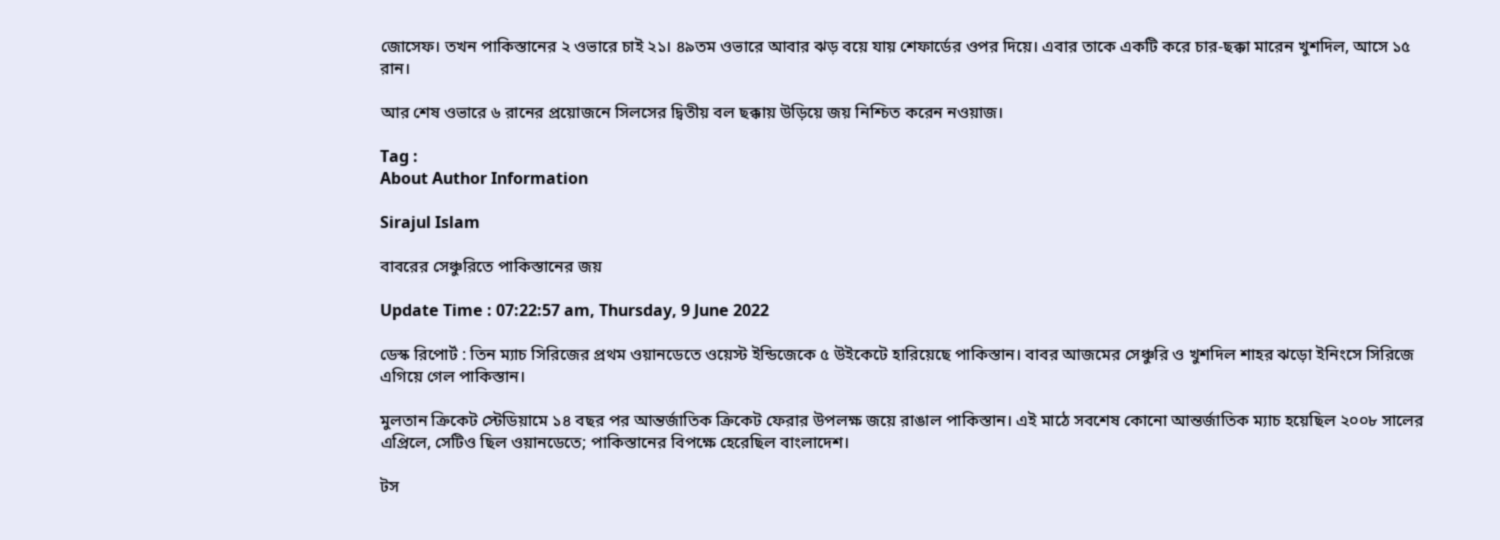জোসেফ। তখন পাকিস্তানের ২ ওভারে চাই ২১। ৪৯তম ওভারে আবার ঝড় বয়ে যায় শেফার্ডের ওপর দিয়ে। এবার তাকে একটি করে চার-ছক্কা মারেন খুশদিল, আসে ১৫ রান।

আর শেষ ওভারে ৬ রানের প্রয়োজনে সিলসের দ্বিতীয় বল ছক্কায় উড়িয়ে জয় নিশ্চিত করেন নওয়াজ।

Tag :
About Author Information

Sirajul Islam

বাবরের সেঞ্চুরিতে পাকিস্তানের জয়

Update Time : 07:22:57 am, Thursday, 9 June 2022

ডেস্ক রিপোর্ট : তিন ম্যাচ সিরিজের প্রথম ওয়ানডেতে ওয়েস্ট ইন্ডিজেকে ৫ উইকেটে হারিয়েছে পাকিস্তান। বাবর আজমের সেঞ্চুরি ও খুশদিল শাহর ঝড়ো ইনিংসে সিরিজে এগিয়ে গেল পাকিস্তান।

মুলতান ক্রিকেট স্টেডিয়ামে ১৪ বছর পর আন্তর্জাতিক ক্রিকেট ফেরার উপলক্ষ জয়ে রাঙাল পাকিস্তান। এই মাঠে সবশেষ কোনো আন্তর্জাতিক ম্যাচ হয়েছিল ২০০৮ সালের এপ্রিলে, সেটিও ছিল ওয়ানডেতে; পাকিস্তানের বিপক্ষে হেরেছিল বাংলাদেশ।

টস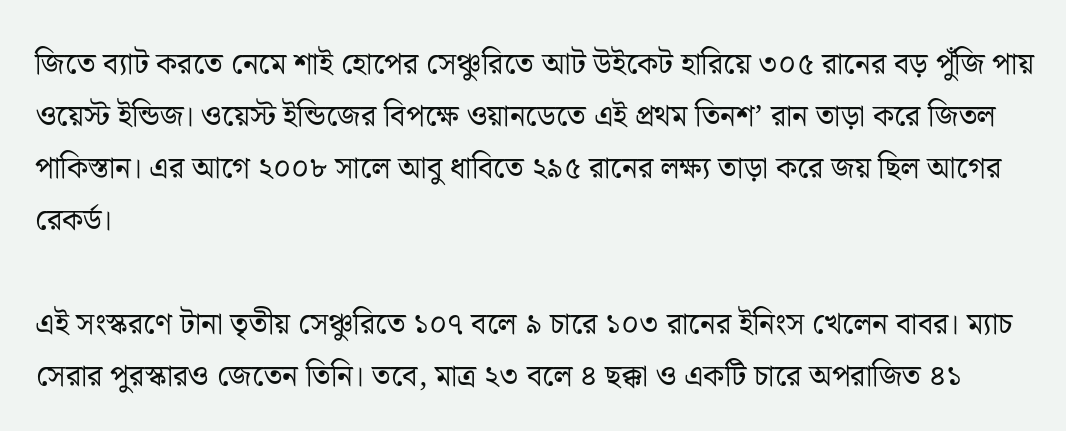জিতে ব্যাট করতে নেমে শাই হোপের সেঞ্চুরিতে আট উইকেট হারিয়ে ৩০৫ রানের বড় পুঁজি পায় ওয়েস্ট ইন্ডিজ। ওয়েস্ট ইন্ডিজের বিপক্ষে ওয়ানডেতে এই প্রথম তিনশ’ রান তাড়া করে জিতল পাকিস্তান। এর আগে ২০০৮ সালে আবু ধাবিতে ২৯৫ রানের লক্ষ্য তাড়া করে জয় ছিল আগের রেকর্ড।

এই সংস্করণে টানা তৃতীয় সেঞ্চুরিতে ১০৭ বলে ৯ চারে ১০৩ রানের ইনিংস খেলেন বাবর। ম্যাচ সেরার পুরস্কারও জেতেন তিনি। তবে, মাত্র ২৩ বলে ৪ ছক্কা ও একটি চারে অপরাজিত ৪১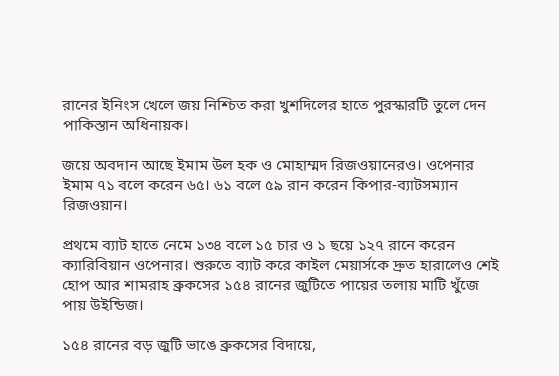রানের ইনিংস খেলে জয় নিশ্চিত করা খুশদিলের হাতে পুরস্কারটি তুলে দেন পাকিস্তান অধিনায়ক।

জয়ে অবদান আছে ইমাম উল হক ও মোহাম্মদ রিজওয়ানেরও। ওপেনার ইমাম ৭১ বলে করেন ৬৫। ৬১ বলে ৫৯ রান করেন কিপার-ব্যাটসম্যান রিজওয়ান।

প্রথমে ব্যাট হাতে নেমে ১৩৪ বলে ১৫ চার ও ১ ছয়ে ১২৭ রানে করেন ক্যারিবিয়ান ওপেনার। শুরুতে ব্যাট করে কাইল মেয়ার্সকে দ্রুত হারালেও শেই হোপ আর শামরাহ ব্রুকসের ১৫৪ রানের জুটিতে পায়ের তলায় মাটি খুঁজে পায় উইন্ডিজ।

১৫৪ রানের বড় জুটি ভাঙে ব্রুকসের বিদায়ে,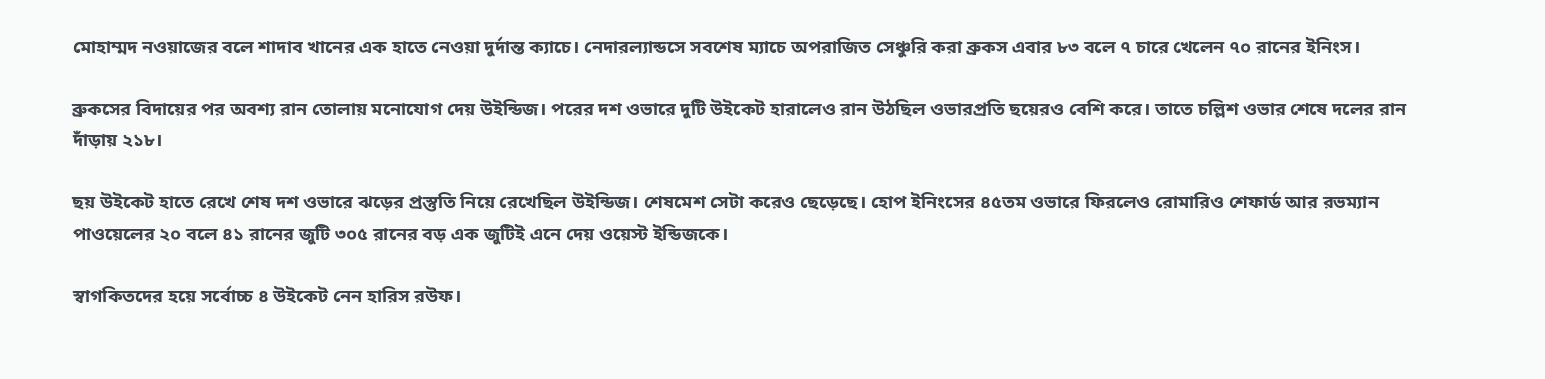মোহাম্মদ নওয়াজের বলে শাদাব খানের এক হাতে নেওয়া দুর্দান্ত ক্যাচে। নেদারল্যান্ডসে সবশেষ ম্যাচে অপরাজিত সেঞ্চুরি করা ব্রুকস এবার ৮৩ বলে ৭ চারে খেলেন ৭০ রানের ইনিংস।

ব্রুকসের বিদায়ের পর অবশ্য রান তোলায় মনোযোগ দেয় উইন্ডিজ। পরের দশ ওভারে দুটি উইকেট হারালেও রান উঠছিল ওভারপ্রতি ছয়েরও বেশি করে। তাতে চল্লিশ ওভার শেষে দলের রান দাঁড়ায় ২১৮।

ছয় উইকেট হাতে রেখে শেষ দশ ওভারে ঝড়ের প্রস্তুতি নিয়ে রেখেছিল উইন্ডিজ। শেষমেশ সেটা করেও ছেড়েছে। হোপ ইনিংসের ৪৫তম ওভারে ফিরলেও রোমারিও শেফার্ড আর রভম্যান পাওয়েলের ২০ বলে ৪১ রানের জুটি ৩০৫ রানের বড় এক জুটিই এনে দেয় ওয়েস্ট ইন্ডিজকে।

স্বাগকিতদের হয়ে সর্বোচ্চ ৪ উইকেট নেন হারিস রউফ।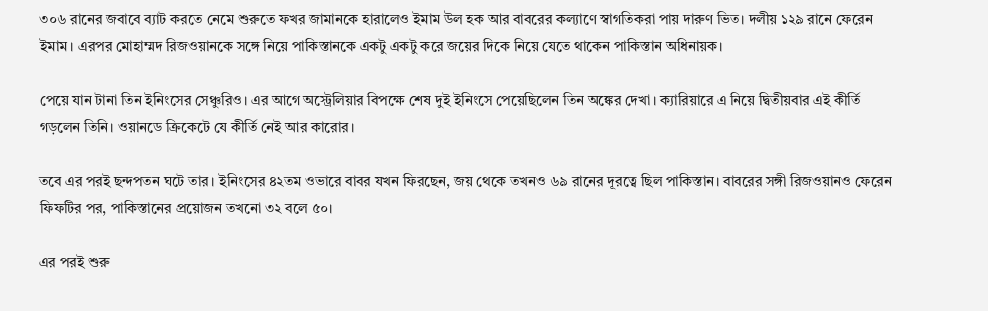৩০৬ রানের জবাবে ব্যাট করতে নেমে শুরুতে ফখর জামানকে হারালেও ইমাম উল হক আর বাবরের কল্যাণে স্বাগতিকরা পায় দারুণ ভিত। দলীয় ১২৯ রানে ফেরেন ইমাম। এরপর মোহাম্মদ রিজওয়ানকে সঙ্গে নিয়ে পাকিস্তানকে একটু একটু করে জয়ের দিকে নিয়ে যেতে থাকেন পাকিস্তান অধিনায়ক।

পেয়ে যান টানা তিন ইনিংসের সেঞ্চুরিও। এর আগে অস্ট্রেলিয়ার বিপক্ষে শেষ দুই ইনিংসে পেয়েছিলেন তিন অঙ্কের দেখা। ক্যারিয়ারে এ নিয়ে দ্বিতীয়বার এই কীর্তি গড়লেন তিনি। ওয়ানডে ক্রিকেটে যে কীর্তি নেই আর কারোর।

তবে এর পরই ছন্দপতন ঘটে তার। ইনিংসের ৪২তম ওভারে বাবর যখন ফিরছেন, জয় থেকে তখনও ৬৯ রানের দূরত্বে ছিল পাকিস্তান। বাবরের সঙ্গী রিজওয়ানও ফেরেন ফিফটির পর, পাকিস্তানের প্রয়োজন তখনো ৩২ বলে ৫০।

এর পরই শুরু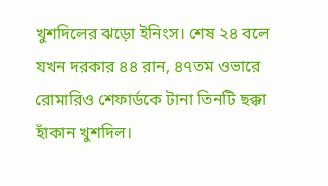খুশদিলের ঝড়ো ইনিংস। শেষ ২৪ বলে যখন দরকার ৪৪ রান, ৪৭তম ওভারে রোমারিও শেফার্ডকে টানা তিনটি ছক্কা হাঁকান খুশদিল।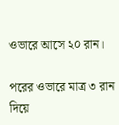ওভারে আসে ২০ রান।

পরের ওভারে মাত্র ৩ রান দিয়ে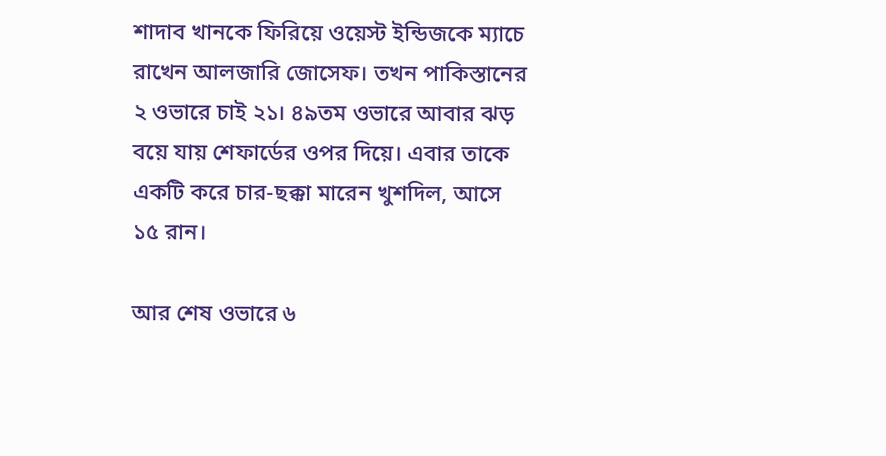শাদাব খানকে ফিরিয়ে ওয়েস্ট ইন্ডিজকে ম্যাচে রাখেন আলজারি জোসেফ। তখন পাকিস্তানের ২ ওভারে চাই ২১। ৪৯তম ওভারে আবার ঝড় বয়ে যায় শেফার্ডের ওপর দিয়ে। এবার তাকে একটি করে চার-ছক্কা মারেন খুশদিল, আসে ১৫ রান।

আর শেষ ওভারে ৬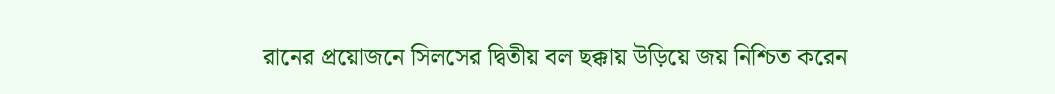রানের প্রয়োজনে সিলসের দ্বিতীয় বল ছক্কায় উড়িয়ে জয় নিশ্চিত করেন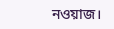নওয়াজ।